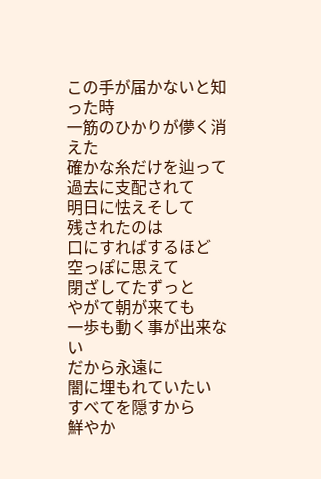この手が届かないと知った時
一筋のひかりが儚く消えた
確かな糸だけを辿って
過去に支配されて
明日に怯えそして
残されたのは
口にすればするほど
空っぽに思えて
閉ざしてたずっと
やがて朝が来ても
一歩も動く事が出来ない
だから永遠に
闇に埋もれていたい
すべてを隠すから
鮮やか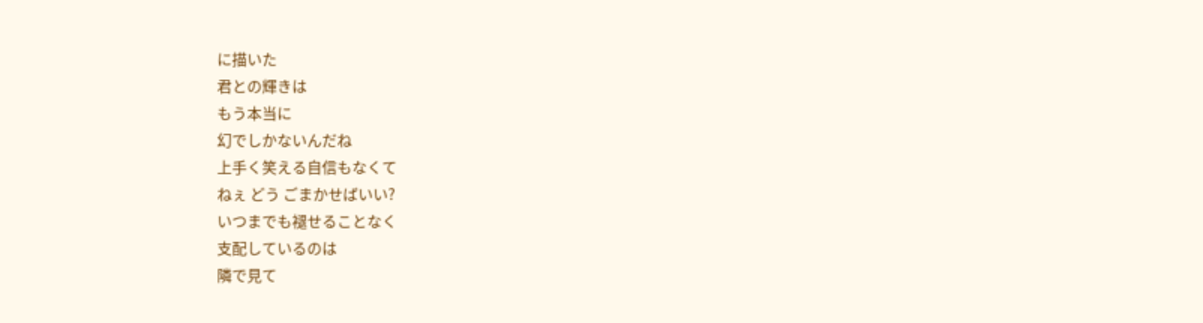に描いた
君との輝きは
もう本当に
幻でしかないんだね
上手く笑える自信もなくて
ねぇ どう ごまかせばいい?
いつまでも褪せることなく
支配しているのは
隣で見て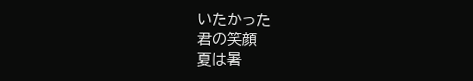いたかった
君の笑顔
夏は暑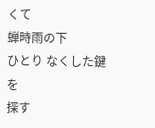くて
蝉時雨の下
ひとり なくした鍵を
探す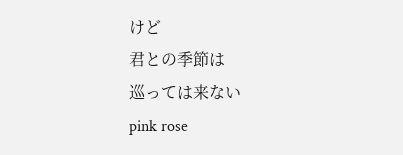けど
君との季節は
巡っては来ない
pink rose